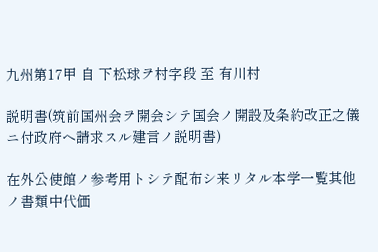九州第17甲 自 下松球ヲ村字段 至 有川村

説明書(筑前国州会ヲ開会シテ国会ノ開設及条約改正之儀ニ付政府ヘ請求スル建言ノ説明書)

在外公使館ノ参考用トシテ配布シ来リタル本学一覧其他ノ書類中代価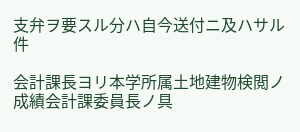支弁ヲ要スル分ハ自今送付ニ及ハサル件

会計課長ヨリ本学所属土地建物検閲ノ成績会計課委員長ノ具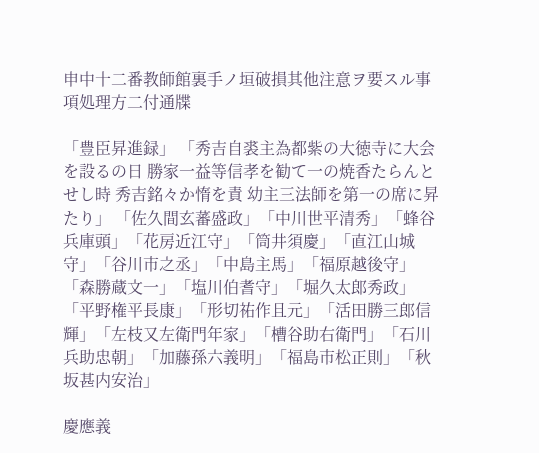申中十二番教師館裏手ノ垣破損其他注意ヲ要スル事項処理方二付通牒

「豊臣昇進録」 「秀吉自裘主為都紫の大徳寺に大会を設るの日 勝家一益等信孝を勧て一の焼香たらんとせし時 秀吉銘々か惰を責 幼主三法師を第一の席に昇たり」 「佐久間玄蕃盛政」「中川世平清秀」「蜂谷兵庫頭」「花房近江守」「筒井須慶」「直江山城守」「谷川市之丞」「中島主馬」「福原越後守」「森勝蔵文一」「塩川伯耆守」「堀久太郎秀政」「平野権平長康」「形切祐作且元」「活田勝三郎信輝」「左枝又左衛門年家」「槽谷助右衛門」「石川兵助忠朝」「加藤孫六義明」「福島市松正則」「秋坂甚内安治」

慶應義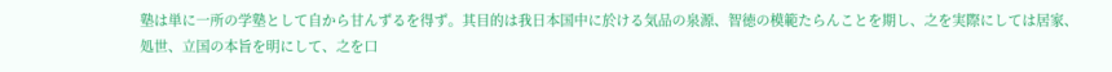塾は単に一所の学塾として自から甘んずるを得ず。其目的は我日本国中に於ける気品の泉源、智徳の模範たらんことを期し、之を実際にしては居家、処世、立国の本旨を明にして、之を口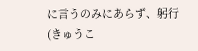に言うのみにあらず、躬行(きゅうこ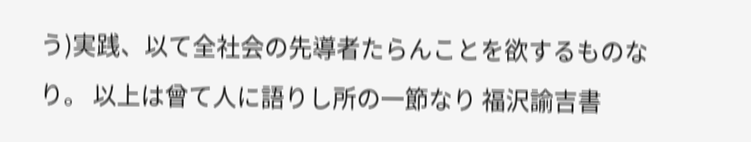う)実践、以て全社会の先導者たらんことを欲するものなり。 以上は曾て人に語りし所の一節なり 福沢諭吉書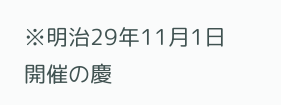※明治29年11月1日開催の慶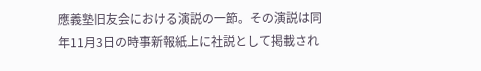應義塾旧友会における演説の一節。その演説は同年11月3日の時事新報紙上に社説として掲載され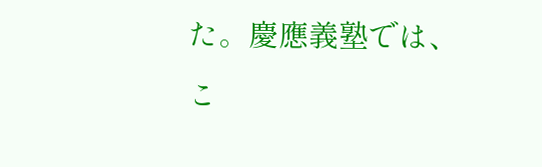た。慶應義塾では、こ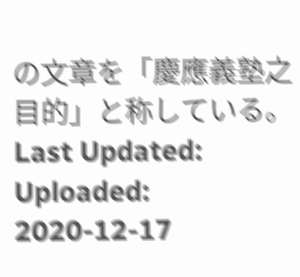の文章を「慶應義塾之目的」と称している。
Last Updated:
Uploaded: 2020-12-17